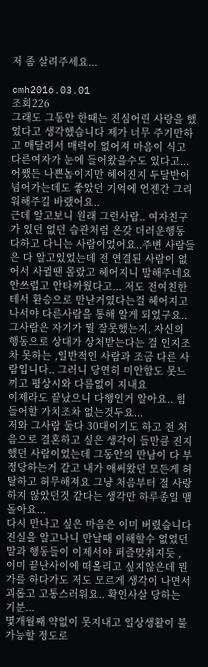저 좀 살려주세요...

cmh2016.03.01
조회226
그래도 그동안 한때는 진심어린 사랑을 했었다고 생각했습니다 제가 너무 주기만하고 매달려서 매력이 없어져 마음이 식고 다른여자가 눈에 들어왔을수도 있다고...
어쨌든 나쁜놈이지만 헤어진지 두달반이 넘어가는데도 좋았던 기억에 언젠간 그리워해주길 바랬어요..
근데 알고보니 원래 그런사람.. 여자친구가 있던 없던 습관처럼 온갖 더러운행동 다하고 다니는 사람이었어요..주변 사람들은 다 알고있었는데 전 연결된 사람이 없어서 사귈땐 몰랐고 헤어지니 말해주네요 안쓰럽고 안타까웠다고... 저도 전여친한테서 환승으로 만난거였다는걸 헤어지고 나서야 다른사람을 통해 알게 되었구요.. 그사람은 자기가 뭘 잘못했는지, 자신의 행동으로 상대가 상처받는다는 걸 인지조차 못하는 ,일반적인 사람과 조금 다른 사람입니다.. 그러니 당연히 미안함도 못느끼고 평상시와 다름없이 지내요
이제라도 끝났으니 다행인거 알아요.. 힘들어할 가치조차 없는것두요...
저와 그사람 둘다 30대이기도 하고 전 처음으로 결혼하고 싶은 생각이 들만큼 진지했던 사람이었는데 그동안의 만남이 다 부정당하는거 같고 내가 애써왔던 모든게 허탈하고 허무해져요 그냥 처음부터 절 사랑하지 않았던것 같다는 생각만 하루종일 맴돌아요...
다시 만나고 싶은 마음은 이미 버렸습니다
진실을 알고나니 만날때 이해할수 없었던 말과 행동들이 이제서야 퍼즐맞춰지듯 , 이미 끝난사이에 떠올리고 싶지않은데 뭔가를 하다가도 저도 모르게 생각이 나면서 괴롭고 고통스러워요.. 확인사살 당하는 기분...
몇개월째 약없이 못지내고 일상생활이 불가능할 정도로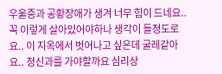우울증과 공황장애가 생겨 너무 힘이 드네요.. 꼭 이렇게 살아있어야하나 생각이 들정도로요.. 이 지옥에서 벗어나고 싶은데 굴레같아요.. 정신과를 가야할까요 심리상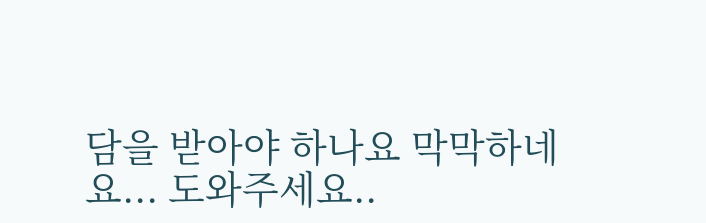담을 받아야 하나요 막막하네요... 도와주세요..